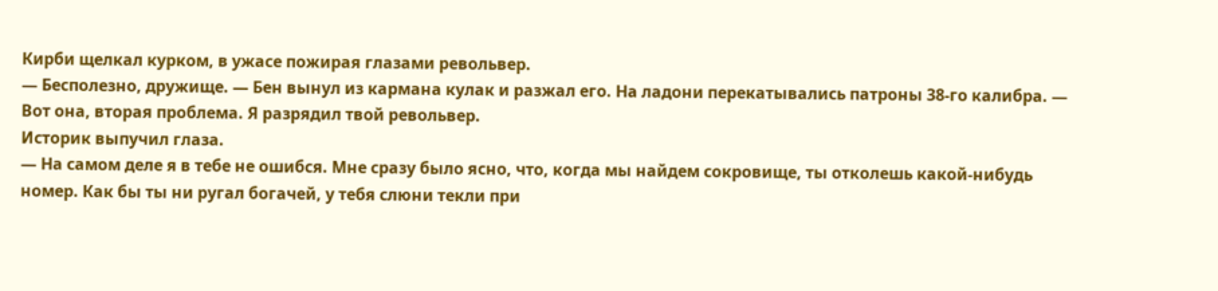Кирби щелкал курком, в ужасе пожирая глазами револьвер.
— Бесполезно, дружище. — Бен вынул из кармана кулак и разжал его. На ладони перекатывались патроны 38-го калибра. — Вот она, вторая проблема. Я разрядил твой револьвер.
Историк выпучил глаза.
— На самом деле я в тебе не ошибся. Мне сразу было ясно, что, когда мы найдем сокровище, ты отколешь какой-нибудь номер. Как бы ты ни ругал богачей, у тебя слюни текли при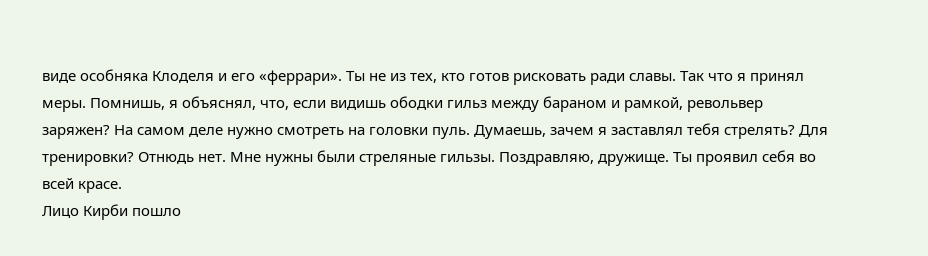виде особняка Клоделя и его «феррари». Ты не из тех, кто готов рисковать ради славы. Так что я принял меры. Помнишь, я объяснял, что, если видишь ободки гильз между бараном и рамкой, револьвер заряжен? На самом деле нужно смотреть на головки пуль. Думаешь, зачем я заставлял тебя стрелять? Для тренировки? Отнюдь нет. Мне нужны были стреляные гильзы. Поздравляю, дружище. Ты проявил себя во всей красе.
Лицо Кирби пошло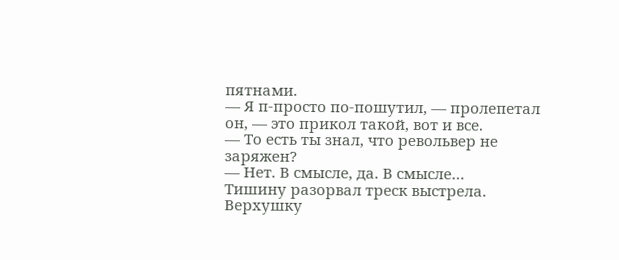пятнами.
— Я п-просто по-пошутил, — пролепетал он, — это прикол такой, вот и все.
— То есть ты знал, что револьвер не заряжен?
— Нет. В смысле, да. В смысле…
Тишину разорвал треск выстрела. Верхушку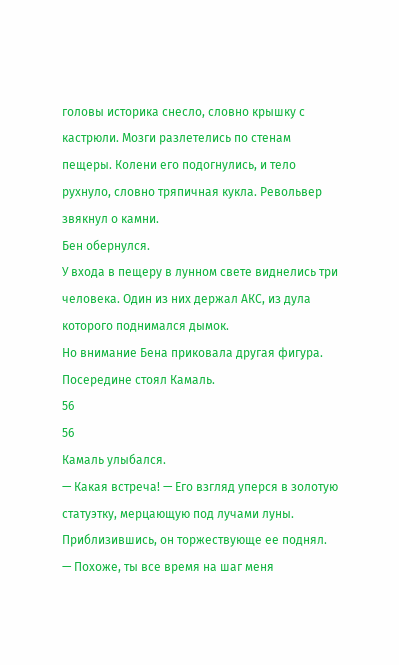головы историка снесло, словно крышку с кастрюли. Мозги разлетелись по стенам пещеры. Колени его подогнулись, и тело рухнуло, словно тряпичная кукла. Револьвер звякнул о камни.
Бен обернулся.
У входа в пещеру в лунном свете виднелись три человека. Один из них держал АКС, из дула которого поднимался дымок.
Но внимание Бена приковала другая фигура.
Посередине стоял Камаль.
56
56
Камаль улыбался.
— Какая встреча! — Его взгляд уперся в золотую статуэтку, мерцающую под лучами луны. Приблизившись, он торжествующе ее поднял. — Похоже, ты все время на шаг меня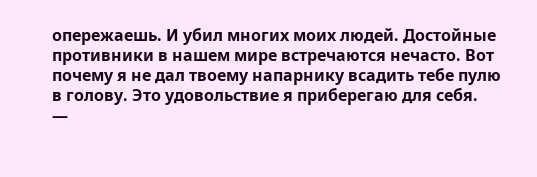опережаешь. И убил многих моих людей. Достойные противники в нашем мире встречаются нечасто. Вот почему я не дал твоему напарнику всадить тебе пулю в голову. Это удовольствие я приберегаю для себя.
—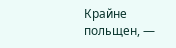Крайне польщен, —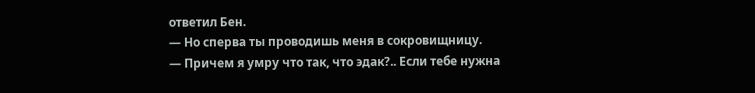ответил Бен.
— Но сперва ты проводишь меня в сокровищницу.
— Причем я умру что так, что эдак?.. Если тебе нужна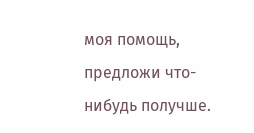моя помощь, предложи что-нибудь получше.